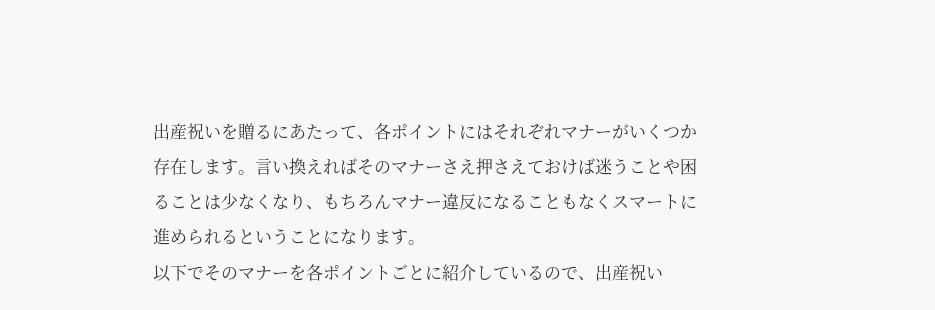出産祝いを贈るにあたって、各ポイントにはそれぞれマナーがいくつか存在します。言い換えればそのマナーさえ押さえておけば迷うことや困ることは少なくなり、もちろんマナー違反になることもなくスマートに進められるということになります。
以下でそのマナーを各ポイントごとに紹介しているので、出産祝い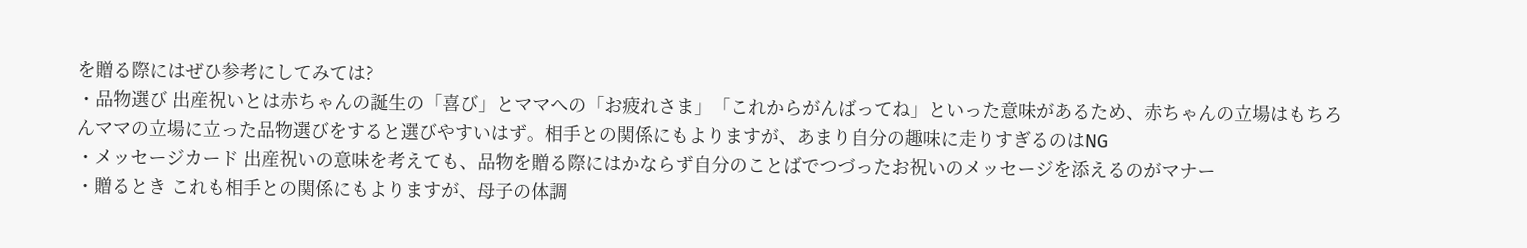を贈る際にはぜひ参考にしてみては?
・品物選び 出産祝いとは赤ちゃんの誕生の「喜び」とママへの「お疲れさま」「これからがんばってね」といった意味があるため、赤ちゃんの立場はもちろんママの立場に立った品物選びをすると選びやすいはず。相手との関係にもよりますが、あまり自分の趣味に走りすぎるのはNG
・メッセージカード 出産祝いの意味を考えても、品物を贈る際にはかならず自分のことばでつづったお祝いのメッセージを添えるのがマナー
・贈るとき これも相手との関係にもよりますが、母子の体調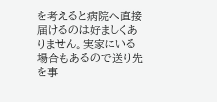を考えると病院へ直接届けるのは好ましくありません。実家にいる場合もあるので送り先を事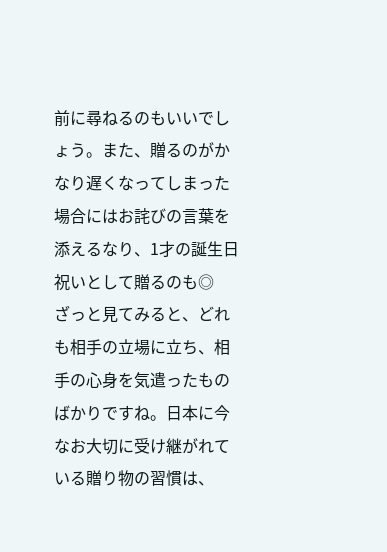前に尋ねるのもいいでしょう。また、贈るのがかなり遅くなってしまった場合にはお詫びの言葉を添えるなり、1才の誕生日祝いとして贈るのも◎
ざっと見てみると、どれも相手の立場に立ち、相手の心身を気遣ったものばかりですね。日本に今なお大切に受け継がれている贈り物の習慣は、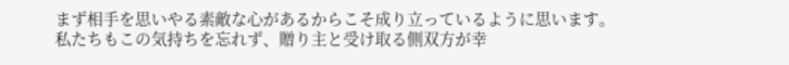まず相手を思いやる素敵な心があるからこそ成り立っているように思います。
私たちもこの気持ちを忘れず、贈り主と受け取る側双方が幸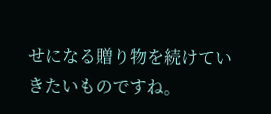せになる贈り物を続けていきたいものですね。